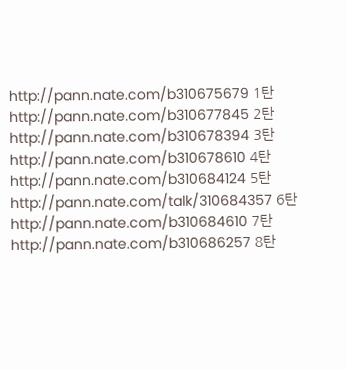http://pann.nate.com/b310675679 1탄
http://pann.nate.com/b310677845 2탄
http://pann.nate.com/b310678394 3탄
http://pann.nate.com/b310678610 4탄
http://pann.nate.com/b310684124 5탄
http://pann.nate.com/talk/310684357 6탄
http://pann.nate.com/b310684610 7탄
http://pann.nate.com/b310686257 8탄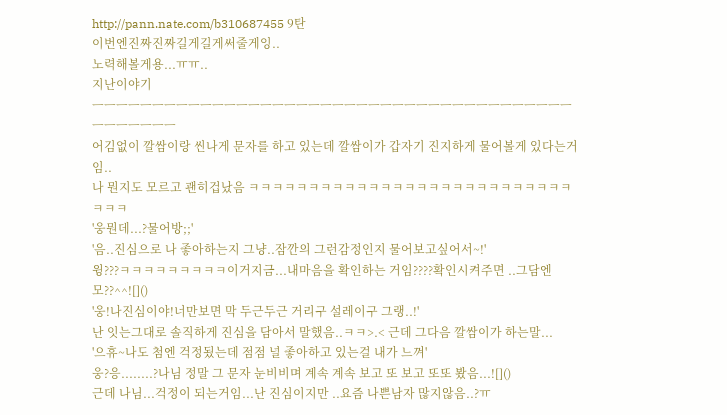http://pann.nate.com/b310687455 9탄
이번엔진짜진짜길게길게써줄게잉..
노력해볼게용...ㅠㅠ..
지난이야기
ㅡㅡㅡㅡㅡㅡㅡㅡㅡㅡㅡㅡㅡㅡㅡㅡㅡㅡㅡㅡㅡㅡㅡㅡㅡㅡㅡㅡㅡㅡㅡㅡㅡㅡㅡㅡㅡㅡㅡㅡㅡㅡㅡㅡㅡㅡㅡ
어김없이 깔쌈이랑 씬나게 문자를 하고 있는데 깔쌈이가 갑자기 진지하게 물어볼게 있다는거임..
나 뭔지도 모르고 괜히겁났음 ㅋㅋㅋㅋㅋㅋㅋㅋㅋㅋㅋㅋㅋㅋㅋㅋㅋㅋㅋㅋㅋㅋㅋㅋㅋㅋㅋㅋㅋㅋ
'웅뭔데...?물어방;;'
'음..진심으로 나 좋아하는지 그냥..잠깐의 그런감정인지 물어보고싶어서~!'
윙???ㅋㅋㅋㅋㅋㅋㅋㅋㅋ이거지금...내마음을 확인하는 거임????확인시켜주면 ..그담엔모??^^![]()
'웅!나진심이야!너만보면 막 두근두근 거리구 설레이구 그랭..!'
난 잇는그대로 솔직하게 진심을 담아서 말했음..ㅋㅋ>.< 근데 그다음 깔쌈이가 하는말...
'으휴~나도 첨엔 걱정됬는데 점점 널 좋아하고 있는걸 내가 느껴'
웅?응........?나님 정말 그 문자 눈비비며 계속 계속 보고 또 보고 또또 봤음...![]()
근데 나님...걱정이 되는거임...난 진심이지만 ..요즘 나쁜남자 많지않음..?ㅠ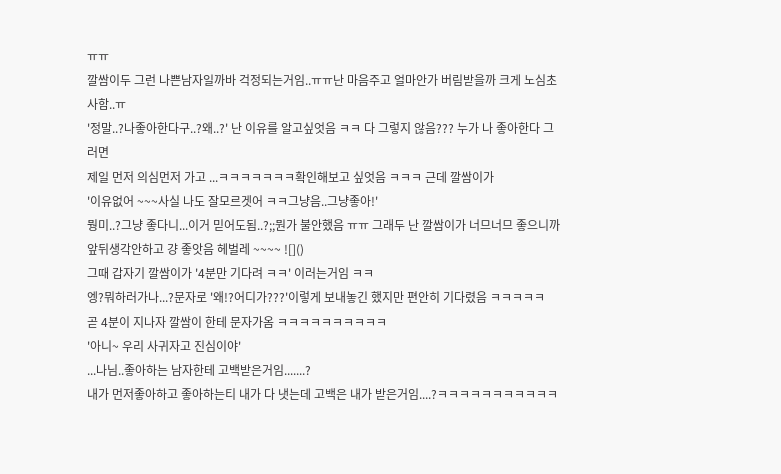ㅠㅠ
깔쌈이두 그런 나쁜남자일까바 걱정되는거임..ㅠㅠ난 마음주고 얼마안가 버림받을까 크게 노심초사함..ㅠ
'정말..?나좋아한다구..?왜..?' 난 이유를 알고싶엇음 ㅋㅋ 다 그렇지 않음??? 누가 나 좋아한다 그러면
제일 먼저 의심먼저 가고 ...ㅋㅋㅋㅋㅋㅋㅋ확인해보고 싶엇음 ㅋㅋㅋ 근데 깔쌈이가
'이유없어 ~~~사실 나도 잘모르겟어 ㅋㅋ그냥음..그냥좋아!'
뭥미..?그냥 좋다니...이거 믿어도됨..?;;뭔가 불안했음 ㅠㅠ 그래두 난 깔쌈이가 너므너므 좋으니까
앞뒤생각안하고 걍 좋앗음 헤벌레 ~~~~ ![]()
그때 갑자기 깔쌈이가 '4분만 기다려 ㅋㅋ' 이러는거임 ㅋㅋ
엥?뭐하러가나...?문자로 '왜!?어디가???'이렇게 보내놓긴 했지만 편안히 기다렸음 ㅋㅋㅋㅋㅋ
곧 4분이 지나자 깔쌈이 한테 문자가옴 ㅋㅋㅋㅋㅋㅋㅋㅋㅋㅋ
'아니~ 우리 사귀자고 진심이야'
...나님..좋아하는 남자한테 고백받은거임.......?
내가 먼저좋아하고 좋아하는티 내가 다 냇는데 고백은 내가 받은거임....?ㅋㅋㅋㅋㅋㅋㅋㅋㅋㅋㅋ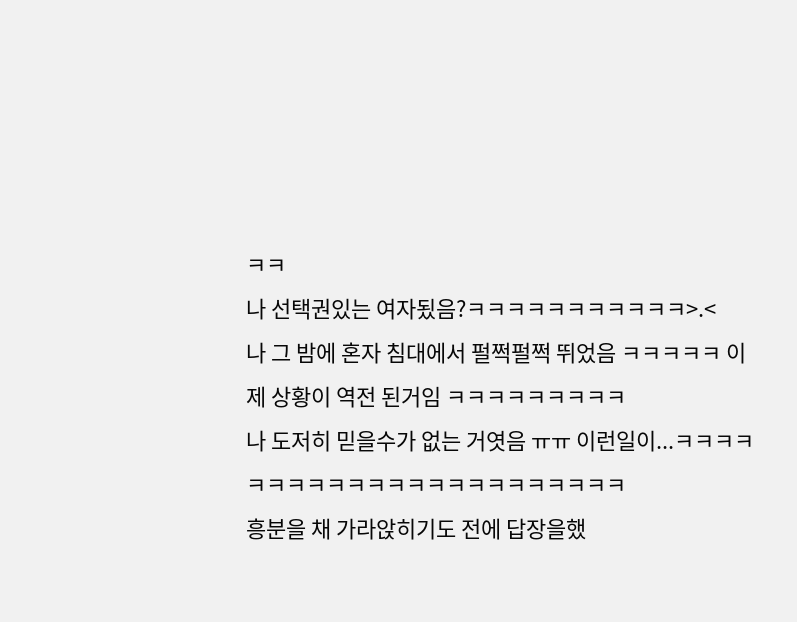ㅋㅋ
나 선택권있는 여자됬음?ㅋㅋㅋㅋㅋㅋㅋㅋㅋㅋㅋ>.<
나 그 밤에 혼자 침대에서 펄쩍펄쩍 뛰었음 ㅋㅋㅋㅋㅋ 이제 상황이 역전 된거임 ㅋㅋㅋㅋㅋㅋㅋㅋㅋ
나 도저히 믿을수가 없는 거엿음 ㅠㅠ 이런일이...ㅋㅋㅋㅋㅋㅋㅋㅋㅋㅋㅋㅋㅋㅋㅋㅋㅋㅋㅋㅋㅋㅋㅋ
흥분을 채 가라앉히기도 전에 답장을했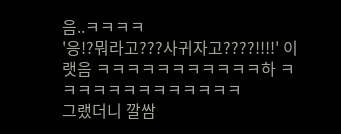음..ㅋㅋㅋㅋ
'응!?뭐라고???사귀자고????!!!!' 이랫음 ㅋㅋㅋㅋㅋㅋㅋㅋㅋㅋㅋ하 ㅋㅋㅋㅋㅋㅋㅋㅋㅋㅋㅋㅋㅋ
그랬더니 깔쌈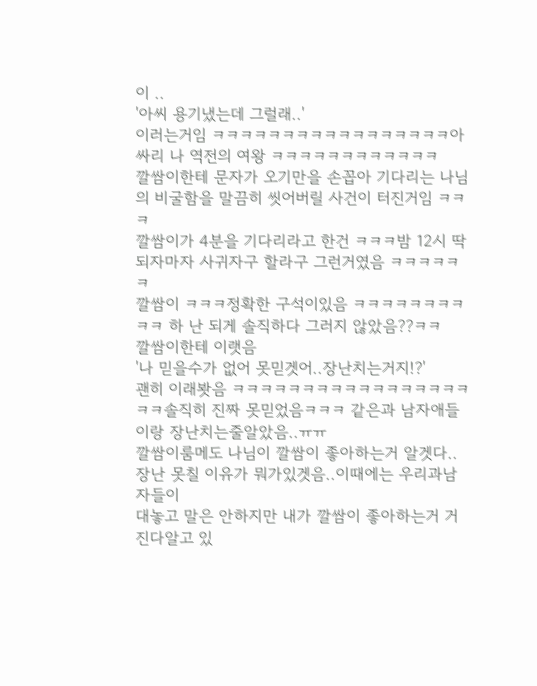이 ..
'아씨 용기냈는데 그럴래..'
이러는거임 ㅋㅋㅋㅋㅋㅋㅋㅋㅋㅋㅋㅋㅋㅋㅋㅋㅋ아싸리 나 역전의 여왕 ㅋㅋㅋㅋㅋㅋㅋㅋㅋㅋㅋㅋ
깔쌈이한테 문자가 오기만을 손꼽아 기다리는 나님의 비굴함을 말끔히 씻어버릴 사건이 터진거임 ㅋㅋㅋ
깔쌈이가 4분을 기다리라고 한건 ㅋㅋㅋ밤 12시 딱 되자마자 사귀자구 할라구 그런거였음 ㅋㅋㅋㅋㅋㅋ
깔쌈이 ㅋㅋㅋ정확한 구석이있음 ㅋㅋㅋㅋㅋㅋㅋㅋㅋㅋ 하 난 되게 솔직하다 그러지 않았음??ㅋㅋ
깔쌈이한테 이랫음
'나 믿을수가 없어 못믿겟어..장난치는거지!?'
괜히 이래봣음 ㅋㅋㅋㅋㅋㅋㅋㅋㅋㅋㅋㅋㅋㅋㅋㅋㅋㅋㅋ솔직히 진짜 못믿었음ㅋㅋㅋ 같은과 남자애들이랑 장난치는줄알았음..ㅠㅠ
깔쌈이룸메도 나님이 깔쌈이 좋아하는거 알겟다..장난 못칠 이유가 뭐가있겟음..이때에는 우리과남자들이
대놓고 말은 안하지만 내가 깔쌈이 좋아하는거 거진다알고 있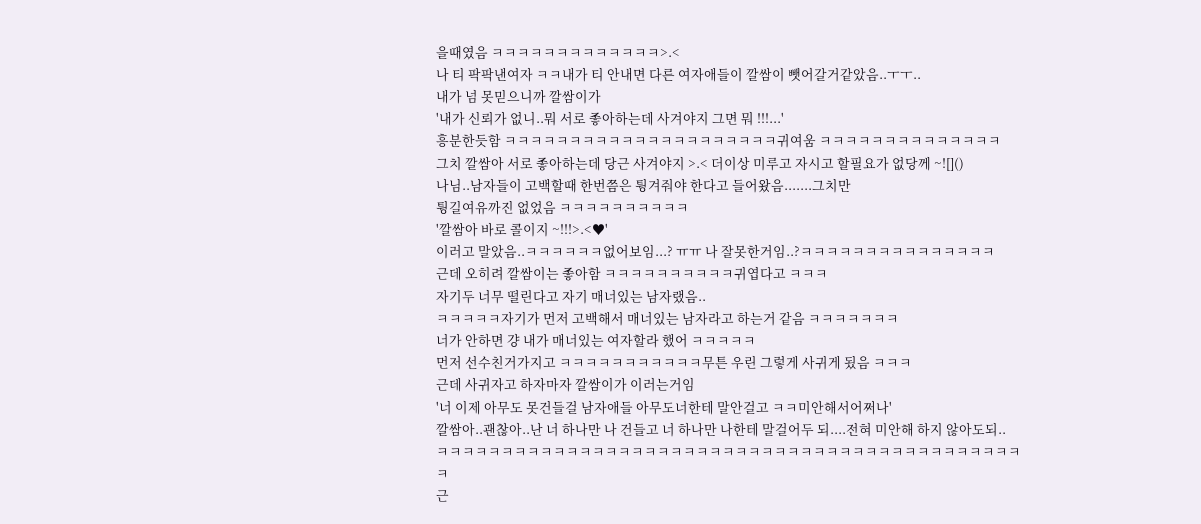을때였음 ㅋㅋㅋㅋㅋㅋㅋㅋㅋㅋㅋㅋㅋ>.<
나 티 팍팍낸여자 ㅋㅋ내가 티 안내면 다른 여자애들이 깔쌈이 뺏어갈거같았음..ㅜㅜ..
내가 넘 못믿으니까 깔쌈이가
'내가 신뢰가 없니..뭐 서로 좋아하는데 사겨야지 그면 뭐 !!!...'
흥분한듯함 ㅋㅋㅋㅋㅋㅋㅋㅋㅋㅋㅋㅋㅋㅋㅋㅋㅋㅋㅋㅋㅋ귀여움 ㅋㅋㅋㅋㅋㅋㅋㅋㅋㅋㅋㅋㅋㅋ
그치 깔쌈아 서로 좋아하는데 당근 사겨야지 >.< 더이상 미루고 자시고 할필요가 없당께 ~![]()
나님..남자들이 고백할때 한번쯤은 튕겨줘야 한다고 들어왔음.......그치만
튕길여유까진 없었음 ㅋㅋㅋㅋㅋㅋㅋㅋㅋㅋ
'깔쌈아 바로 콜이지 ~!!!>.<♥'
이러고 말았음..ㅋㅋㅋㅋㅋㅋ없어보임...? ㅠㅠ 나 잘못한거임..?ㅋㅋㅋㅋㅋㅋㅋㅋㅋㅋㅋㅋㅋㅋㅋ
근데 오히려 깔쌈이는 좋아함 ㅋㅋㅋㅋㅋㅋㅋㅋㅋㅋ귀엽다고 ㅋㅋㅋ
자기두 너무 떨린다고 자기 매너있는 남자랬음..
ㅋㅋㅋㅋㅋ자기가 먼저 고백해서 매너있는 남자라고 하는거 같음 ㅋㅋㅋㅋㅋㅋㅋ
너가 안하면 걍 내가 매너있는 여자할라 했어 ㅋㅋㅋㅋㅋ
먼저 선수친거가지고 ㅋㅋㅋㅋㅋㅋㅋㅋㅋㅋㅋ무튼 우린 그렇게 사귀게 됬음 ㅋㅋㅋ
근데 사귀자고 하자마자 깔쌈이가 이러는거임
'너 이제 아무도 못건들걸 남자애들 아무도너한테 말안걸고 ㅋㅋ미안해서어쩌나'
깔쌈아..괜찮아..난 너 하나만 나 건들고 너 하나만 나한테 말걸어두 되....전혀 미안해 하지 않아도되..
ㅋㅋㅋㅋㅋㅋㅋㅋㅋㅋㅋㅋㅋㅋㅋㅋㅋㅋㅋㅋㅋㅋㅋㅋㅋㅋㅋㅋㅋㅋㅋㅋㅋㅋㅋㅋㅋㅋㅋㅋㅋㅋㅋㅋㅋㅋ
근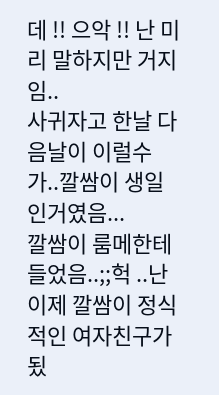데 !! 으악 !! 난 미리 말하지만 거지임..
사귀자고 한날 다음날이 이럴수가..깔쌈이 생일인거였음...
깔쌈이 룸메한테 들었음..;;헉 ..난 이제 깔쌈이 정식적인 여자친구가 됬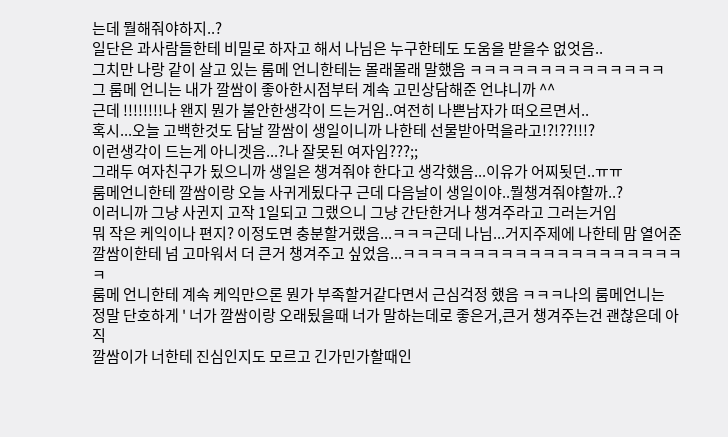는데 뭘해줘야하지..?
일단은 과사람들한테 비밀로 하자고 해서 나님은 누구한테도 도움을 받을수 없엇음..
그치만 나랑 같이 살고 있는 룸메 언니한테는 몰래몰래 말했음 ㅋㅋㅋㅋㅋㅋㅋㅋㅋㅋㅋㅋㅋㅋ
그 룸메 언니는 내가 깔쌈이 좋아한시점부터 계속 고민상담해준 언냐니까 ^^
근데 !!!!!!!!나 왠지 뭔가 불안한생각이 드는거임..여전히 나쁜남자가 떠오르면서..
혹시...오늘 고백한것도 담날 깔쌈이 생일이니까 나한테 선물받아먹을라고!?!??!!!?
이런생각이 드는게 아니겟음...?나 잘못된 여자임???;;
그래두 여자친구가 됬으니까 생일은 챙겨줘야 한다고 생각했음...이유가 어찌됫던..ㅠㅠ
룸메언니한테 깔쌈이랑 오늘 사귀게됬다구 근데 다음날이 생일이야..뭘챙겨줘야할까..?
이러니까 그냥 사귄지 고작 1일되고 그랬으니 그냥 간단한거나 챙겨주라고 그러는거임
뭐 작은 케익이나 편지? 이정도면 충분할거랬음...ㅋㅋㅋ근데 나님...거지주제에 나한테 맘 열어준
깔쌈이한테 넘 고마워서 더 큰거 챙겨주고 싶었음...ㅋㅋㅋㅋㅋㅋㅋㅋㅋㅋㅋㅋㅋㅋㅋㅋㅋㅋㅋㅋㅋ
룸메 언니한테 계속 케익만으론 뭔가 부족할거같다면서 근심걱정 했음 ㅋㅋㅋ나의 룸메언니는
정말 단호하게 ' 너가 깔쌈이랑 오래됬을때 너가 말하는데로 좋은거,큰거 챙겨주는건 괜찮은데 아직
깔쌈이가 너한테 진심인지도 모르고 긴가민가할때인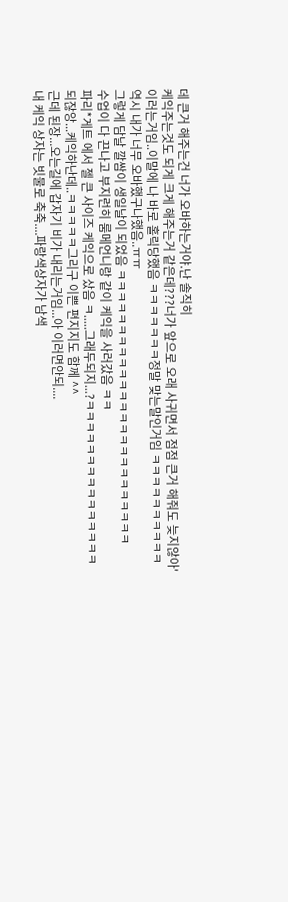데 큰거 해주는건 너가 오바하는거야.난 솔직히
케익주는것도 되게 크게 해주는거 같은데???너가 앞으로 오래 사귀면서 점점 큰거 해줘도 늦지않아'
이러는거임..이말에 나 바로 홀릭당했음 ㅋㅋㅋㅋㅋㅋㅋ정말 맞는말인거임 ㅋㅋㅋㅋㅋㅋㅋㅋㅋㅋ
역시 내가 너무 오바했구나했음..ㅠㅠ
그렇게 담날 깔쌈이 생일날이 되었음 ㅋㅋㅋㅋㅋㅋㅋㅋㅋㅋㅋㅋㅋㅋㅋㅋㅋㅋㅋㅋㅋㅋㅋㅋㅋ
수업이 다 끈나고 부지런히 룸메언니랑 같이 케익을 사러갔음 ㅋㅋ
파리*게트 에서 젤 큰 사이즈 케익으로 샀음 ㅋ.....그래두되지...?ㅋㅋㅋㅋㅋㅋㅋㅋㅋㅋㅋㅋㅋㅋㅋ
되잖앙...케익하난데..ㅋㅋㅋㅋㅋ그리구 이쁜 편지지도 함께 ^^
근데 된장...오는길에 갑자기 비가 내리는거임...아 이러면안되....
내 케익 상자는 빗물로 축축....파랑색상자가 남색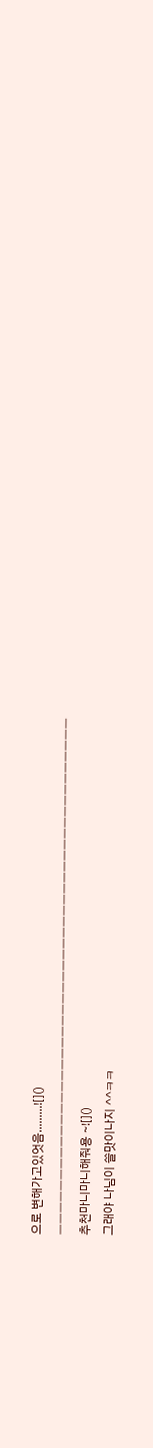으로 변해가고있엇음.........![]()
ㅡㅡㅡㅡㅡㅡㅡㅡㅡㅡㅡㅡㅡㅡㅡㅡㅡㅡㅡㅡㅡㅡㅡㅡㅡㅡㅡㅡㅡㅡㅡㅡㅡㅡㅡㅡㅡㅡㅡㅡㅡㅡㅡㅡㅡㅡㅡ
추천마니마니해줘용 ~![]()
그래야 나님이 쓸맛이나지 ^^ㅋㅋ